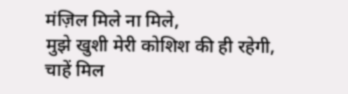मंज़िल मिले ना मिले,
मुझे खुशी मेरी कोशिश की ही रहेगी,
चाहें मिल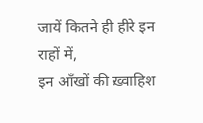जायें कितने ही हीरे इन राहों में,
इन आँखों की ख़्वाहिश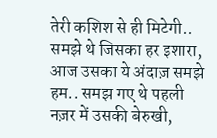तेरी कशिश से ही मिटेगी..
समझे थे जिसका हर इशारा, आज उसका ये अंदाज़ समझे हम.. समझ गए थे पहली नज़र में उसकी बेरुखी,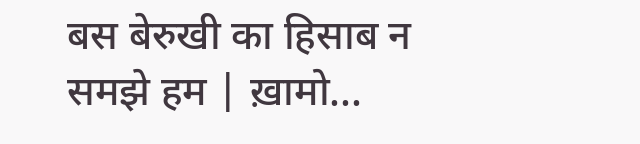बस बेरुखी का हिसाब न समझे हम | ख़ामो...